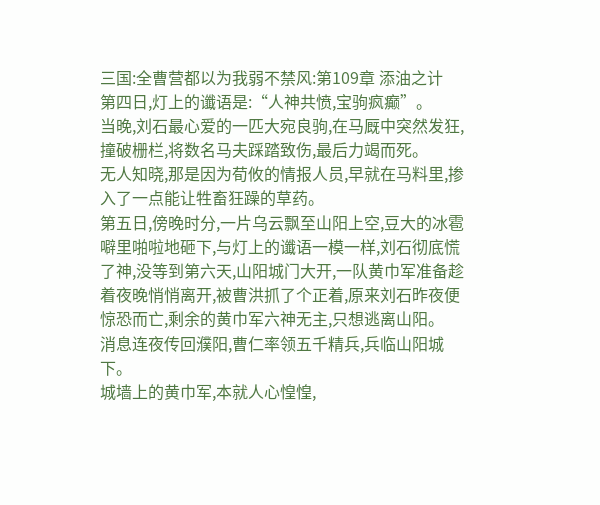三国:全曹营都以为我弱不禁风:第109章 添油之计
第四日,灯上的谶语是:“人神共愤,宝驹疯癫”。
当晚,刘石最心爱的一匹大宛良驹,在马厩中突然发狂,撞破栅栏,将数名马夫踩踏致伤,最后力竭而死。
无人知晓,那是因为荀攸的情报人员,早就在马料里,掺入了一点能让牲畜狂躁的草药。
第五日,傍晚时分,一片乌云飘至山阳上空,豆大的冰雹噼里啪啦地砸下,与灯上的谶语一模一样,刘石彻底慌了神,没等到第六天,山阳城门大开,一队黄巾军准备趁着夜晚悄悄离开,被曹洪抓了个正着,原来刘石昨夜便惊恐而亡,剩余的黄巾军六神无主,只想逃离山阳。
消息连夜传回濮阳,曹仁率领五千精兵,兵临山阳城下。
城墙上的黄巾军,本就人心惶惶,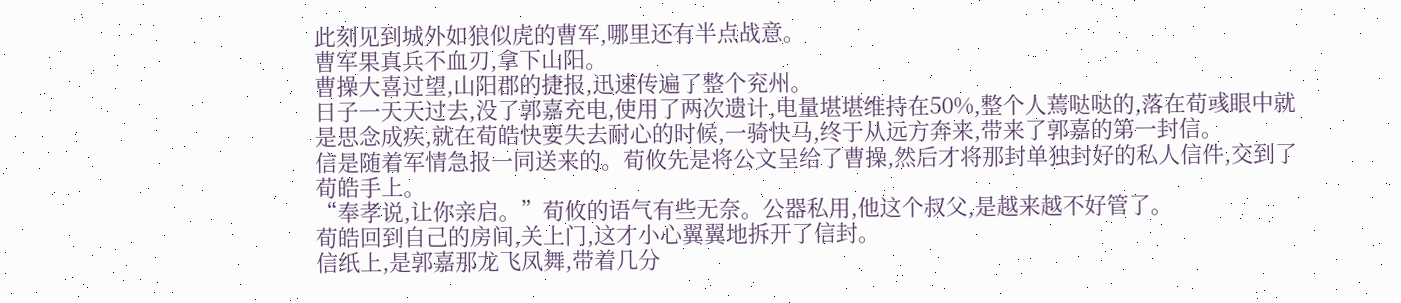此刻见到城外如狼似虎的曹军,哪里还有半点战意。
曹军果真兵不血刃,拿下山阳。
曹操大喜过望,山阳郡的捷报,迅速传遍了整个兖州。
日子一天天过去,没了郭嘉充电,使用了两次遗计,电量堪堪维持在50%,整个人蔫哒哒的,落在荀彧眼中就是思念成疾,就在荀皓快要失去耐心的时候,一骑快马,终于从远方奔来,带来了郭嘉的第一封信。
信是随着军情急报一同送来的。荀攸先是将公文呈给了曹操,然后才将那封单独封好的私人信件,交到了荀皓手上。
“奉孝说,让你亲启。”荀攸的语气有些无奈。公器私用,他这个叔父,是越来越不好管了。
荀皓回到自己的房间,关上门,这才小心翼翼地拆开了信封。
信纸上,是郭嘉那龙飞凤舞,带着几分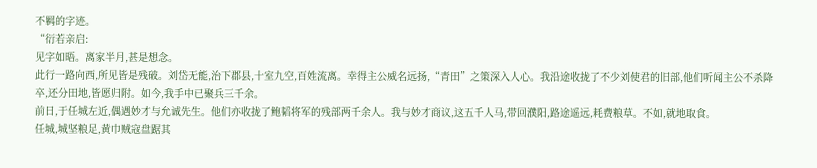不羁的字迹。
“衍若亲启:
见字如晤。离家半月,甚是想念。
此行一路向西,所见皆是残破。刘岱无能,治下郡县,十室九空,百姓流离。幸得主公威名远扬,“青田”之策深入人心。我沿途收拢了不少刘使君的旧部,他们听闻主公不杀降卒,还分田地,皆愿归附。如今,我手中已聚兵三千余。
前日,于任城左近,偶遇妙才与允诚先生。他们亦收拢了鲍韬将军的残部两千余人。我与妙才商议,这五千人马,带回濮阳,路途遥远,耗费粮草。不如,就地取食。
任城,城坚粮足,黄巾贼寇盘踞其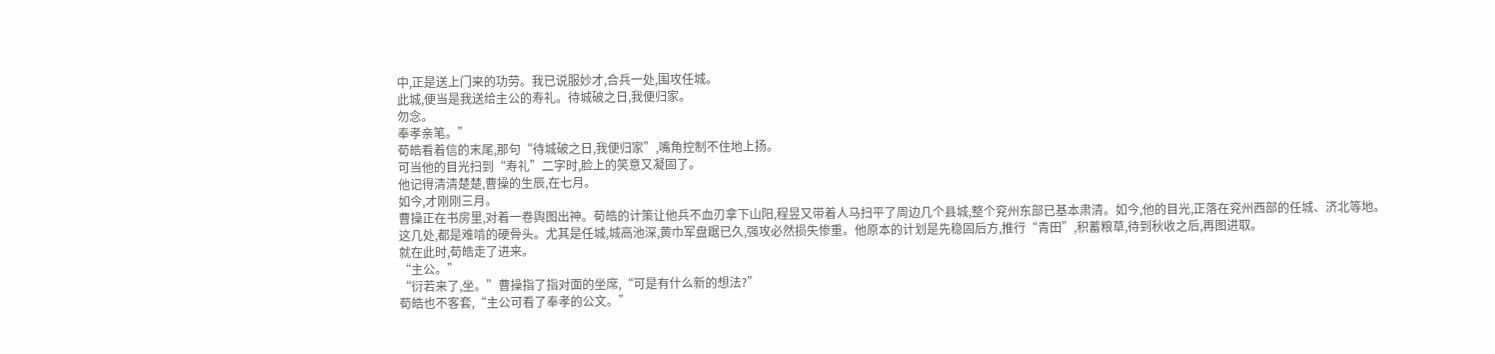中,正是送上门来的功劳。我已说服妙才,合兵一处,围攻任城。
此城,便当是我送给主公的寿礼。待城破之日,我便归家。
勿念。
奉孝亲笔。”
荀皓看着信的末尾,那句“待城破之日,我便归家”,嘴角控制不住地上扬。
可当他的目光扫到“寿礼”二字时,脸上的笑意又凝固了。
他记得清清楚楚,曹操的生辰,在七月。
如今,才刚刚三月。
曹操正在书房里,对着一卷舆图出神。荀皓的计策让他兵不血刃拿下山阳,程昱又带着人马扫平了周边几个县城,整个兖州东部已基本肃清。如今,他的目光,正落在兖州西部的任城、济北等地。
这几处,都是难啃的硬骨头。尤其是任城,城高池深,黄巾军盘踞已久,强攻必然损失惨重。他原本的计划是先稳固后方,推行“青田”,积蓄粮草,待到秋收之后,再图进取。
就在此时,荀皓走了进来。
“主公。”
“衍若来了,坐。”曹操指了指对面的坐席,“可是有什么新的想法?”
荀皓也不客套,“主公可看了奉孝的公文。”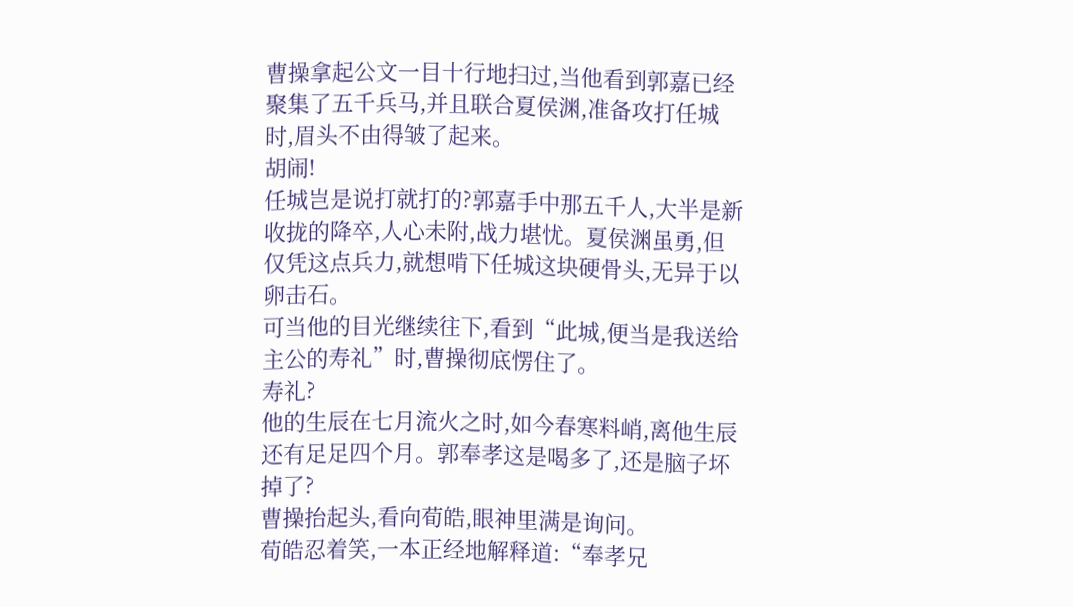曹操拿起公文一目十行地扫过,当他看到郭嘉已经聚集了五千兵马,并且联合夏侯渊,准备攻打任城时,眉头不由得皱了起来。
胡闹!
任城岂是说打就打的?郭嘉手中那五千人,大半是新收拢的降卒,人心未附,战力堪忧。夏侯渊虽勇,但仅凭这点兵力,就想啃下任城这块硬骨头,无异于以卵击石。
可当他的目光继续往下,看到“此城,便当是我送给主公的寿礼”时,曹操彻底愣住了。
寿礼?
他的生辰在七月流火之时,如今春寒料峭,离他生辰还有足足四个月。郭奉孝这是喝多了,还是脑子坏掉了?
曹操抬起头,看向荀皓,眼神里满是询问。
荀皓忍着笑,一本正经地解释道:“奉孝兄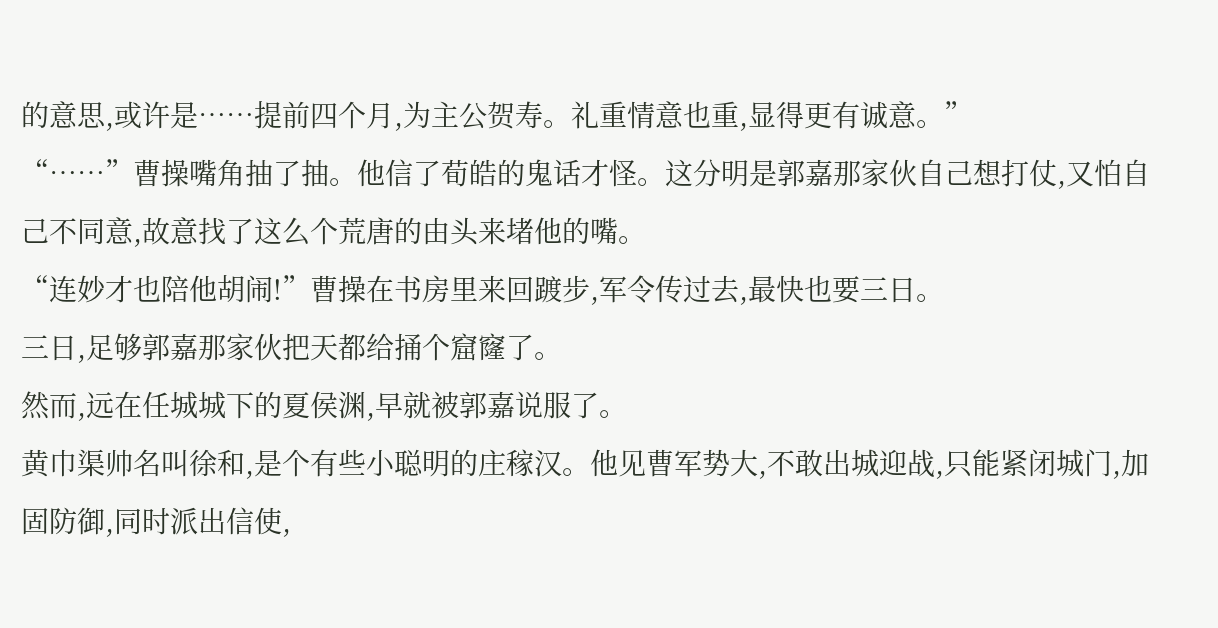的意思,或许是……提前四个月,为主公贺寿。礼重情意也重,显得更有诚意。”
“……”曹操嘴角抽了抽。他信了荀皓的鬼话才怪。这分明是郭嘉那家伙自己想打仗,又怕自己不同意,故意找了这么个荒唐的由头来堵他的嘴。
“连妙才也陪他胡闹!”曹操在书房里来回踱步,军令传过去,最快也要三日。
三日,足够郭嘉那家伙把天都给捅个窟窿了。
然而,远在任城城下的夏侯渊,早就被郭嘉说服了。
黄巾渠帅名叫徐和,是个有些小聪明的庄稼汉。他见曹军势大,不敢出城迎战,只能紧闭城门,加固防御,同时派出信使,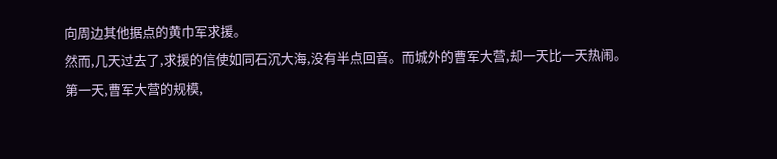向周边其他据点的黄巾军求援。
然而,几天过去了,求援的信使如同石沉大海,没有半点回音。而城外的曹军大营,却一天比一天热闹。
第一天,曹军大营的规模,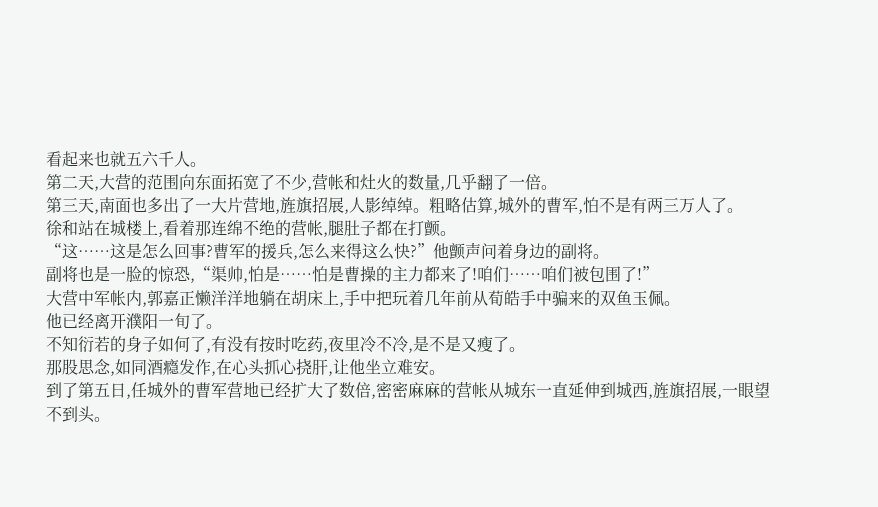看起来也就五六千人。
第二天,大营的范围向东面拓宽了不少,营帐和灶火的数量,几乎翻了一倍。
第三天,南面也多出了一大片营地,旌旗招展,人影绰绰。粗略估算,城外的曹军,怕不是有两三万人了。
徐和站在城楼上,看着那连绵不绝的营帐,腿肚子都在打颤。
“这……这是怎么回事?曹军的援兵,怎么来得这么快?”他颤声问着身边的副将。
副将也是一脸的惊恐,“渠帅,怕是……怕是曹操的主力都来了!咱们……咱们被包围了!”
大营中军帐内,郭嘉正懒洋洋地躺在胡床上,手中把玩着几年前从荀皓手中骗来的双鱼玉佩。
他已经离开濮阳一旬了。
不知衍若的身子如何了,有没有按时吃药,夜里冷不冷,是不是又瘦了。
那股思念,如同酒瘾发作,在心头抓心挠肝,让他坐立难安。
到了第五日,任城外的曹军营地已经扩大了数倍,密密麻麻的营帐从城东一直延伸到城西,旌旗招展,一眼望不到头。